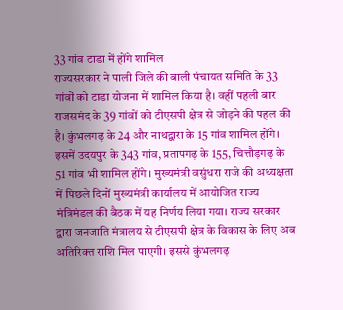33 गांव टाडा में होंगे शामिल
राज्यसरकार ने पाली जिले की बाली पंचायत समिति के 33 गांवों को टाडा योजना में शामिल किया है। वहीं पहली बार राजसमंद के 39 गांवों को टीएसपी क्षेत्र से जोड़ने की पहल की है। कुंभलगढ़ के 24 और नाथद्वारा के 15 गांव शामिल होंगे। इसमें उदयपुर के 343 गांव, प्रतापगढ़ के 155, चित्तौड़गढ़ के 51 गांव भी शामिल होंगे। मुख्यमंत्री वसुंधरा राजे की अध्यक्षता में पिछले दिनों मुख्यमंत्री कार्यालय में आयोजित राज्य मंत्रिमंडल की बैठक में यह निर्णय लिया गया। राज्य सरकार द्वारा जनजाति मंत्रालय से टीएसपी क्षेत्र के विकास के लिए अब अतिरिक्त राशि मिल पाएगी। इससे कुंभलगढ़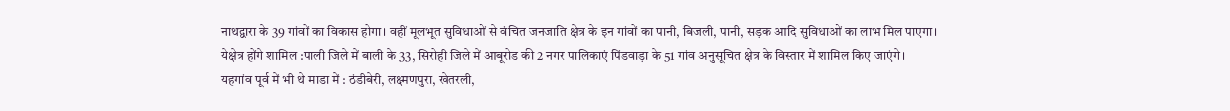नाथद्वारा के 39 गांवों का विकास होगा। वहीं मूलभूत सुविधाओं से वंचित जनजाति क्षेत्र के इन गांवों का पानी, बिजली, पानी, सड़क आदि सुविधाओं का लाभ मिल पाएगा।
येक्षेत्र होंगे शामिल :पाली जिले में बाली के 33, सिरोही जिले में आबूरोड की 2 नगर पालिकाएं पिंडवाड़ा के 51 गांव अनुसूचित क्षेत्र के विस्तार में शामिल किए जाएंगे।
यहगांव पूर्व में भी थे माडा में : ठंडीबेरी, लक्ष्मणपुरा, खेतरली,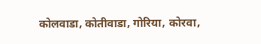कोलवाडा, कोतीवाडा, गोरिया, कोरवा,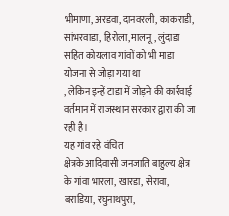भीमाणा, अरडवा, दानवरली, काकराडी, सांभरवाडा, हिरोला,मालनू, लुंदाडा सहित कोयलाव गांवों को भी माडा योजना से जोड़ा गया था
, लेकिन इन्हें टाडा में जोड़ने की कार्रवाई वर्तमान में राजस्थान सरकार द्वारा की जा रही है।
यह गांव रहे वंचित
क्षेत्रके आदिवासी जनजाति बाहुल्य क्षेत्र के गांवा भारला, खारडा, सेरावा, बराडिया, रघुनाथपुरा,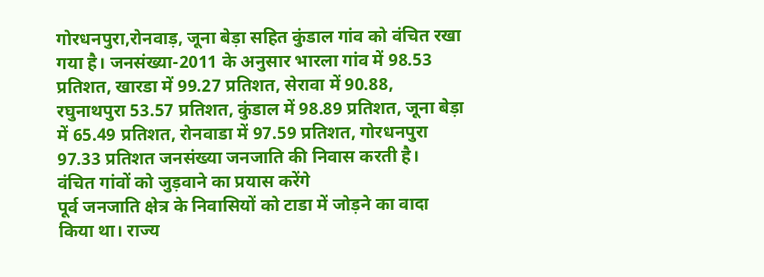गोरधनपुरा,रोनवाड़, जूना बेड़ा सहित कुंडाल गांव को वंचित रखा गया है। जनसंख्या-2011 के अनुसार भारला गांव में 98.53 प्रतिशत, खारडा में 99.27 प्रतिशत, सेरावा में 90.88, रघुनाथपुरा 53.57 प्रतिशत, कुंडाल में 98.89 प्रतिशत, जूना बेड़ा में 65.49 प्रतिशत, रोनवाडा में 97.59 प्रतिशत, गोरधनपुरा 97.33 प्रतिशत जनसंख्या जनजाति की निवास करती है।
वंचित गांवों को जुड़वाने का प्रयास करेंगे
पूर्व जनजाति क्षेत्र के निवासियों को टाडा में जोड़ने का वादा किया था। राज्य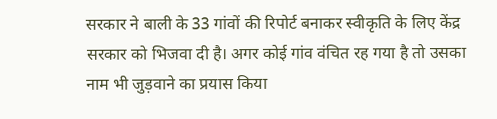सरकार ने बाली के 33 गांवों की रिपोर्ट बनाकर स्वीकृति के लिए केंद्र सरकार को भिजवा दी है। अगर कोई गांव वंचित रह गया है तो उसका नाम भी जुड़वाने का प्रयास किया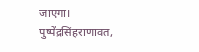जाएगा। पुष्पेंद्रसिंहराणावत,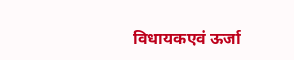विधायकएवं ऊर्जा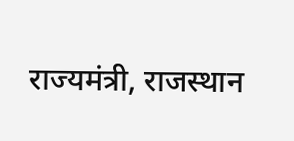राज्यमंत्री, राजस्थान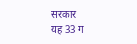सरकार
यह 33 ग